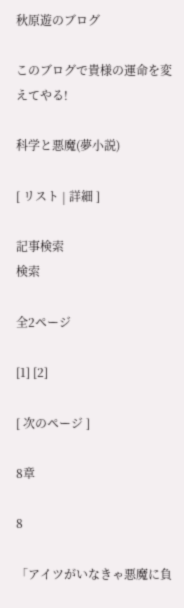秋原遊のブログ

このブログで貴様の運命を変えてやる!

科学と悪魔(夢小説)

[ リスト | 詳細 ]

記事検索
検索

全2ページ

[1] [2]

[ 次のページ ]

8章

8

「アイツがいなきゃ悪魔に負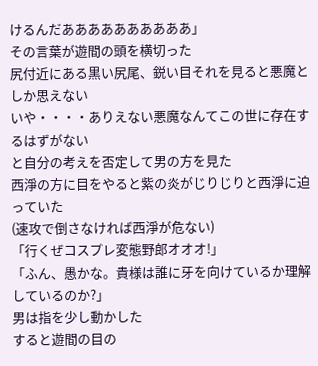けるんだああああああああああ」
その言葉が遊間の頭を横切った
尻付近にある黒い尻尾、鋭い目それを見ると悪魔としか思えない
いや・・・・ありえない悪魔なんてこの世に存在するはずがない
と自分の考えを否定して男の方を見た
西淨の方に目をやると紫の炎がじりじりと西淨に迫っていた
(速攻で倒さなければ西淨が危ない)
「行くぜコスプレ変態野郎オオオ!」
「ふん、愚かな。貴様は誰に牙を向けているか理解しているのか?」
男は指を少し動かした
すると遊間の目の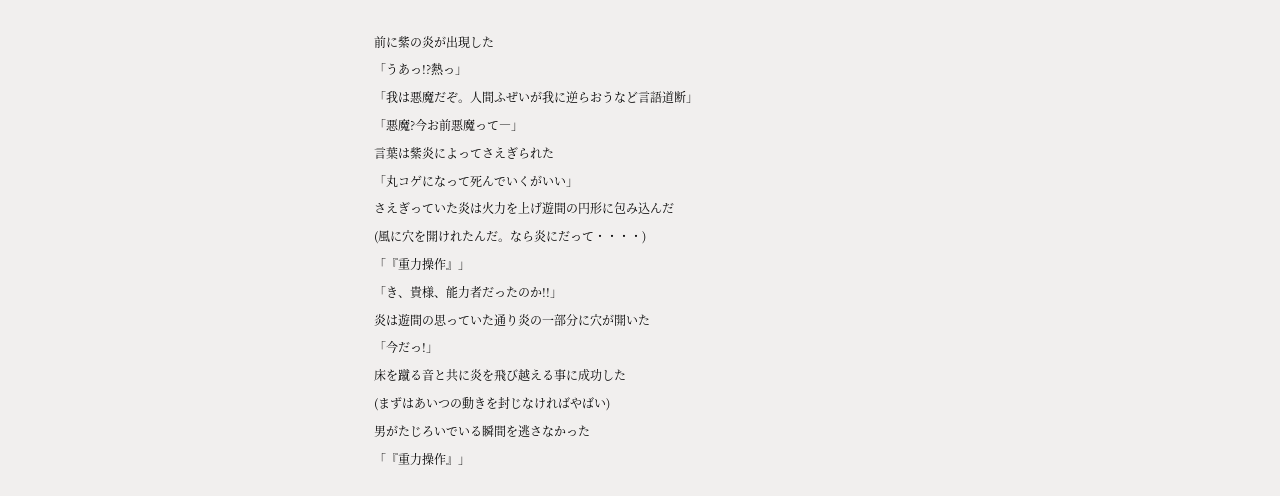前に紫の炎が出現した
「うあっ!?熱っ」
「我は悪魔だぞ。人間ふぜいが我に逆らおうなど言語道断」
「悪魔?今お前悪魔って―」
言葉は紫炎によってさえぎられた
「丸コゲになって死んでいくがいい」
さえぎっていた炎は火力を上げ遊間の円形に包み込んだ
(風に穴を開けれたんだ。なら炎にだって・・・・)
「『重力操作』」
「き、貴様、能力者だったのか!!」
炎は遊間の思っていた通り炎の一部分に穴が開いた
「今だっ!」
床を蹴る音と共に炎を飛び越える事に成功した
(まずはあいつの動きを封じなければやばい)
男がたじろいでいる瞬間を逃さなかった
「『重力操作』」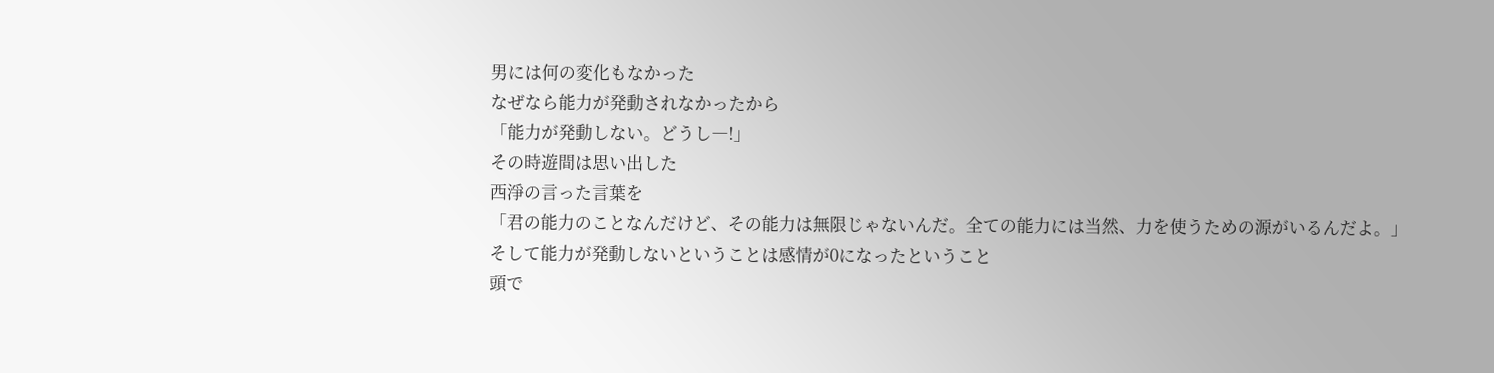男には何の変化もなかった
なぜなら能力が発動されなかったから
「能力が発動しない。どうし―!」
その時遊間は思い出した
西淨の言った言葉を
「君の能力のことなんだけど、その能力は無限じゃないんだ。全ての能力には当然、力を使うための源がいるんだよ。」
そして能力が発動しないということは感情が0になったということ
頭で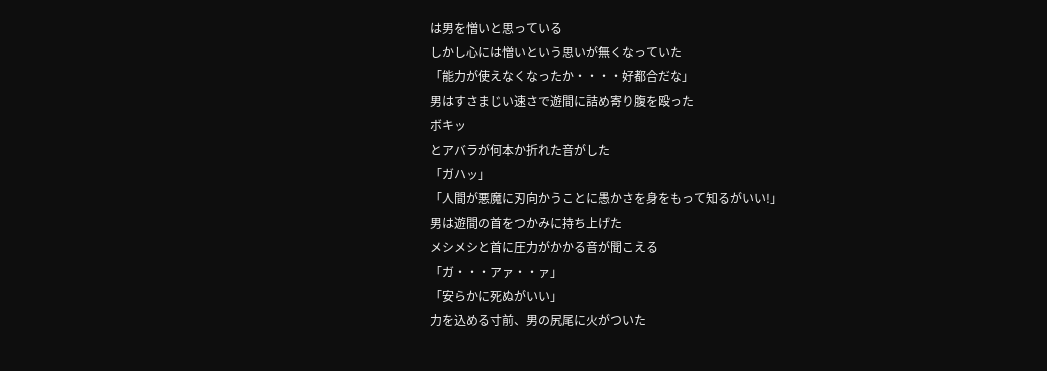は男を憎いと思っている
しかし心には憎いという思いが無くなっていた
「能力が使えなくなったか・・・・好都合だな」
男はすさまじい速さで遊間に詰め寄り腹を殴った
ボキッ
とアバラが何本か折れた音がした
「ガハッ」
「人間が悪魔に刃向かうことに愚かさを身をもって知るがいい!」
男は遊間の首をつかみに持ち上げた
メシメシと首に圧力がかかる音が聞こえる
「ガ・・・アァ・・ァ」
「安らかに死ぬがいい」
力を込める寸前、男の尻尾に火がついた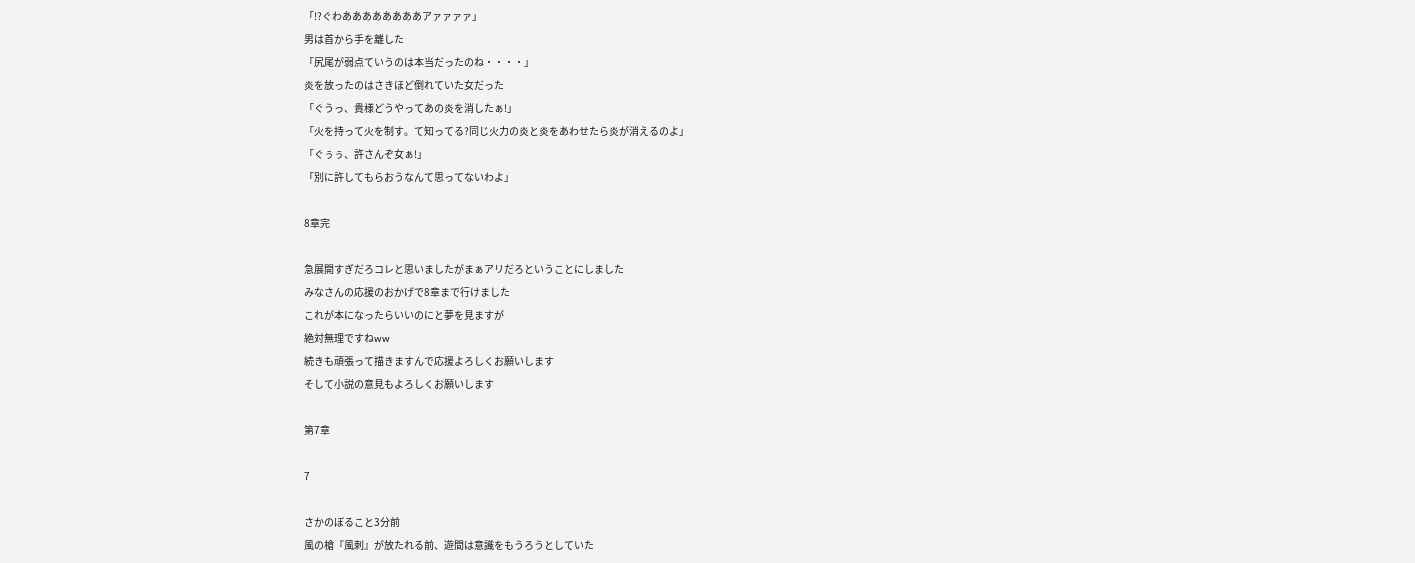「!?ぐわああああああああアァァァァ」
男は首から手を離した
「尻尾が弱点ていうのは本当だったのね・・・・」
炎を放ったのはさきほど倒れていた女だった
「ぐうっ、貴様どうやってあの炎を消したぁ!」
「火を持って火を制す。て知ってる?同じ火力の炎と炎をあわせたら炎が消えるのよ」
「ぐぅぅ、許さんぞ女ぁ!」
「別に許してもらおうなんて思ってないわよ」

8章完

急展開すぎだろコレと思いましたがまぁアリだろということにしました
みなさんの応援のおかげで8章まで行けました
これが本になったらいいのにと夢を見ますが
絶対無理ですねww
続きも頑張って描きますんで応援よろしくお願いします
そして小説の意見もよろしくお願いします

第7章

7

さかのぼること3分前
風の槍『風刺』が放たれる前、遊間は意識をもうろうとしていた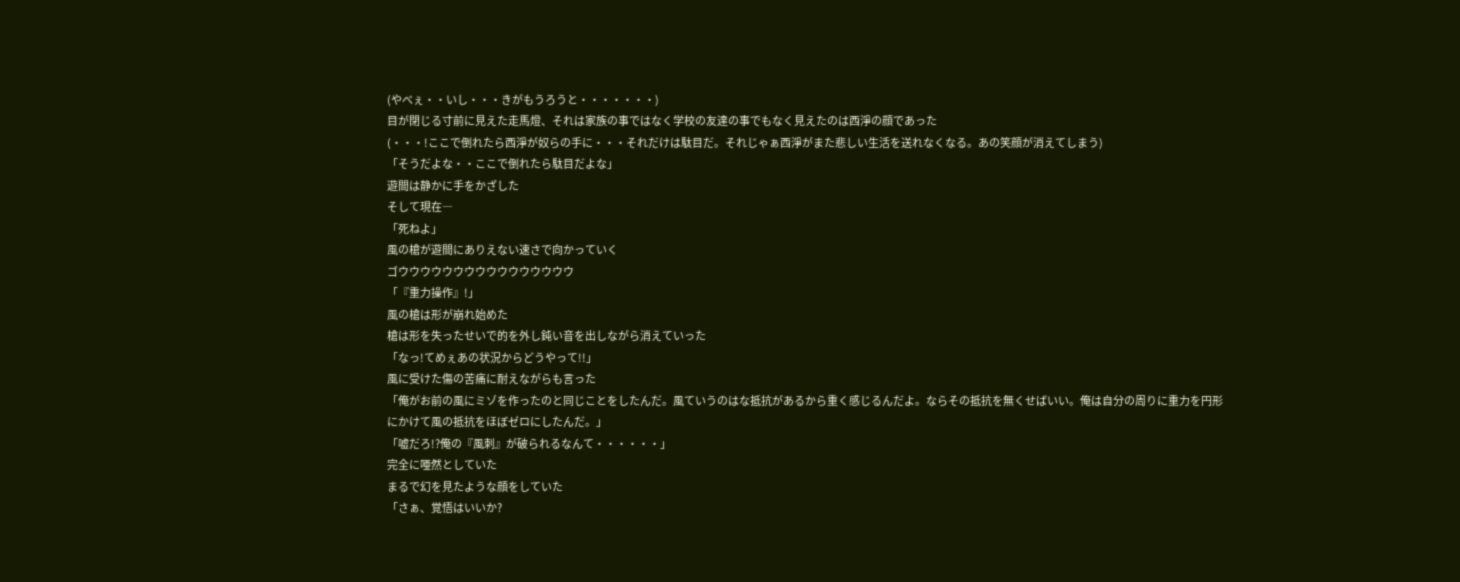(やべぇ・・いし・・・きがもうろうと・・・・・・・)
目が閉じる寸前に見えた走馬燈、それは家族の事ではなく学校の友達の事でもなく見えたのは西淨の顔であった
(・・・!ここで倒れたら西淨が奴らの手に・・・それだけは駄目だ。それじゃぁ西淨がまた悲しい生活を送れなくなる。あの笑顔が消えてしまう)
「そうだよな・・ここで倒れたら駄目だよな」
遊間は静かに手をかざした
そして現在―
「死ねよ」
風の槍が遊間にありえない速さで向かっていく
ゴウウウウウウウウウウウウウウウウ
「『重力操作』!」
風の槍は形が崩れ始めた
槍は形を失ったせいで的を外し鈍い音を出しながら消えていった
「なっ!てめぇあの状況からどうやって!!」
風に受けた傷の苦痛に耐えながらも言った
「俺がお前の風にミゾを作ったのと同じことをしたんだ。風ていうのはな抵抗があるから重く感じるんだよ。ならその抵抗を無くせばいい。俺は自分の周りに重力を円形にかけて風の抵抗をほぼゼロにしたんだ。」
「嘘だろ!?俺の『風刺』が破られるなんて・・・・・・」
完全に唖然としていた
まるで幻を見たような顔をしていた
「さぁ、覚悟はいいか?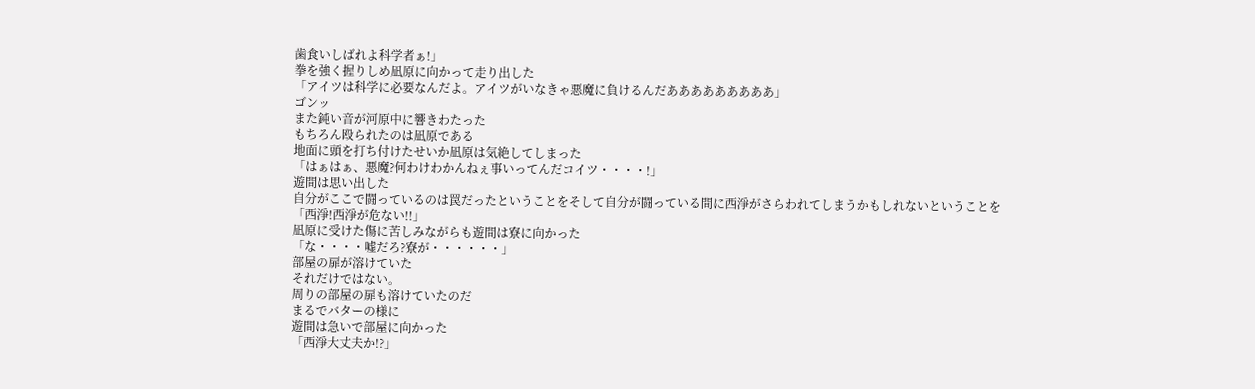歯食いしばれよ科学者ぁ!」
拳を強く握りしめ凪原に向かって走り出した
「アイツは科学に必要なんだよ。アイツがいなきゃ悪魔に負けるんだあああああああああ」
ゴンッ
また鈍い音が河原中に響きわたった
もちろん殴られたのは凪原である
地面に頭を打ち付けたせいか凪原は気絶してしまった
「はぁはぁ、悪魔?何わけわかんねぇ事いってんだコイツ・・・・!」
遊間は思い出した
自分がここで闘っているのは罠だったということをそして自分が闘っている間に西淨がさらわれてしまうかもしれないということを
「西淨!西淨が危ない!!」
凪原に受けた傷に苦しみながらも遊間は寮に向かった
「な・・・・嘘だろ?寮が・・・・・・」
部屋の扉が溶けていた
それだけではない。
周りの部屋の扉も溶けていたのだ
まるでバターの様に
遊間は急いで部屋に向かった
「西淨大丈夫か!?」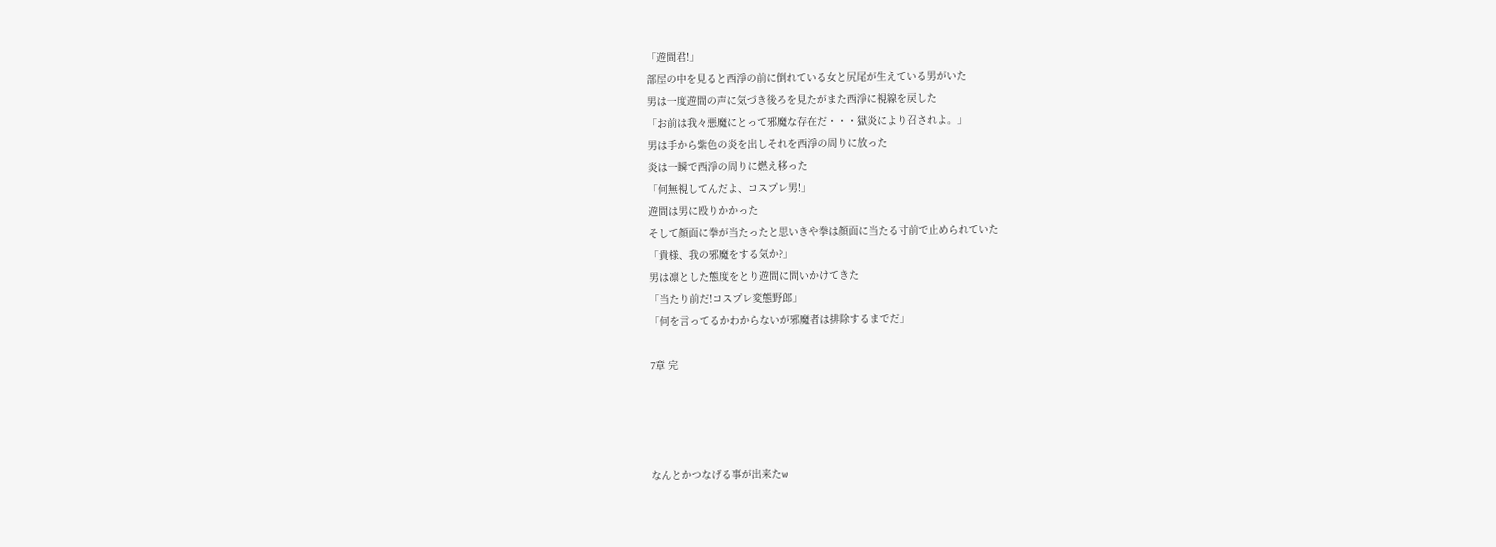「遊間君!」
部屋の中を見ると西淨の前に倒れている女と尻尾が生えている男がいた
男は一度遊間の声に気づき後ろを見たがまた西淨に視線を戻した
「お前は我々悪魔にとって邪魔な存在だ・・・獄炎により召されよ。」
男は手から紫色の炎を出しそれを西淨の周りに放った
炎は一瞬で西淨の周りに燃え移った
「何無視してんだよ、コスプレ男!」
遊間は男に殴りかかった
そして顔面に拳が当たったと思いきや拳は顔面に当たる寸前で止められていた
「貴様、我の邪魔をする気か?」
男は凛とした態度をとり遊間に問いかけてきた
「当たり前だ!コスプレ変態野郎」
「何を言ってるかわからないが邪魔者は排除するまでだ」

7章 完




なんとかつなげる事が出来たw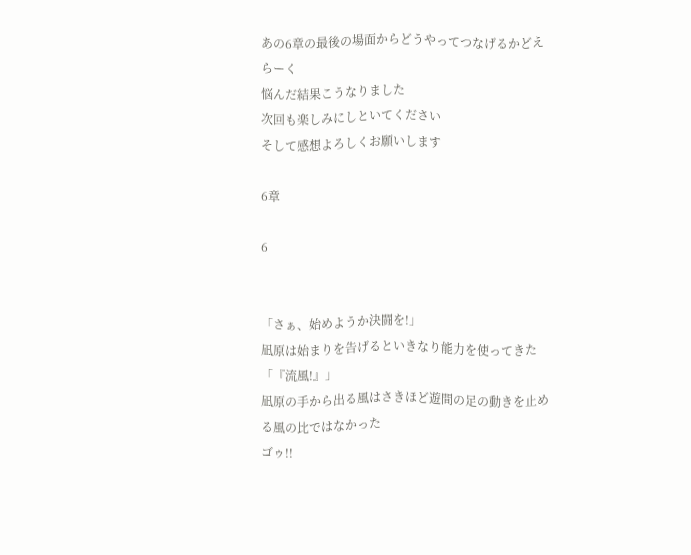あの6章の最後の場面からどうやってつなげるかどえらーく
悩んだ結果こうなりました
次回も楽しみにしといてください
そして感想よろしくお願いします

6章

6


「さぁ、始めようか決闘を!」
凪原は始まりを告げるといきなり能力を使ってきた
「『流風!』」
凪原の手から出る風はさきほど遊間の足の動きを止める風の比ではなかった
ゴゥ!!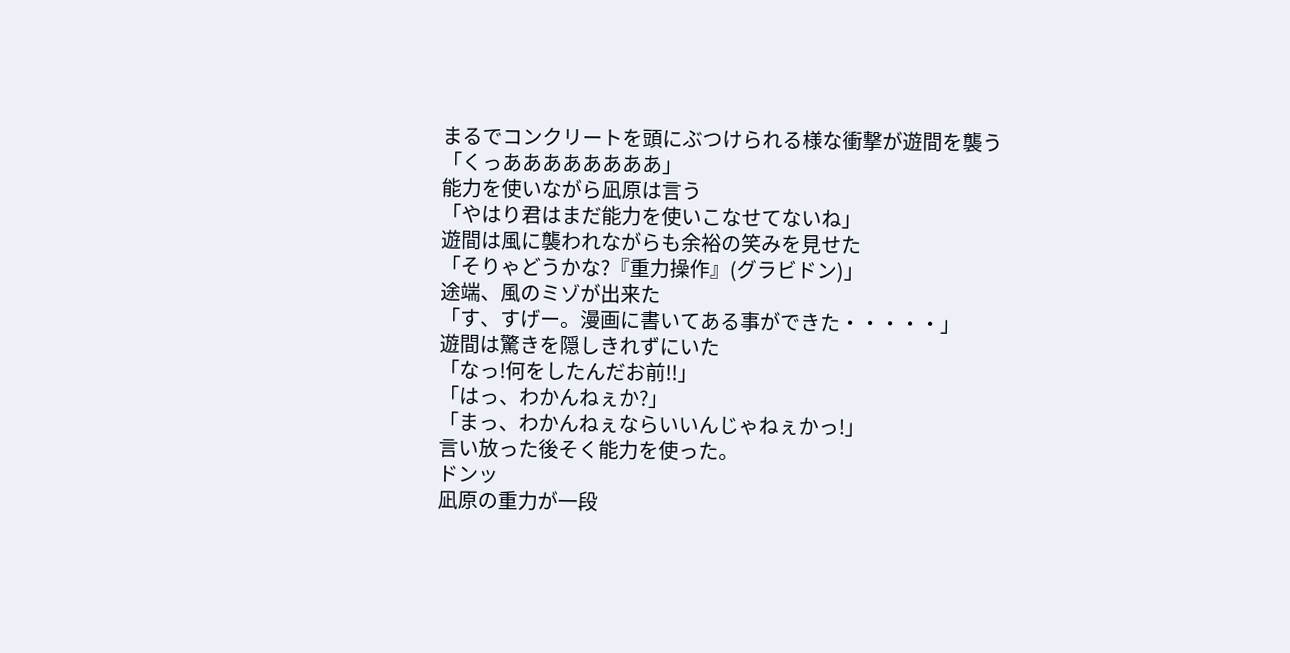まるでコンクリートを頭にぶつけられる様な衝撃が遊間を襲う
「くっああああああああ」
能力を使いながら凪原は言う
「やはり君はまだ能力を使いこなせてないね」
遊間は風に襲われながらも余裕の笑みを見せた
「そりゃどうかな?『重力操作』(グラビドン)」
途端、風のミゾが出来た
「す、すげー。漫画に書いてある事ができた・・・・・」
遊間は驚きを隠しきれずにいた
「なっ!何をしたんだお前!!」
「はっ、わかんねぇか?」
「まっ、わかんねぇならいいんじゃねぇかっ!」
言い放った後そく能力を使った。
ドンッ
凪原の重力が一段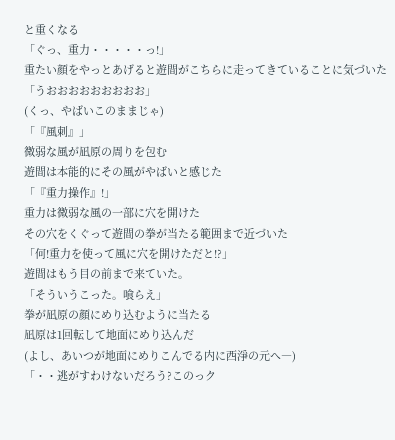と重くなる
「ぐっ、重力・・・・・っ!」
重たい顔をやっとあげると遊間がこちらに走ってきていることに気づいた
「うおおおおおおおおお」
(くっ、やばいこのままじゃ)
「『風刺』」
微弱な風が凪原の周りを包む
遊間は本能的にその風がやばいと感じた
「『重力操作』!」
重力は微弱な風の一部に穴を開けた
その穴をくぐって遊間の拳が当たる範囲まで近づいた
「何!重力を使って風に穴を開けただと!?」
遊間はもう目の前まで来ていた。
「そういうこった。喰らえ」
拳が凪原の顔にめり込むように当たる
凪原は1回転して地面にめり込んだ
(よし、あいつが地面にめりこんでる内に西淨の元へ―)
「・・逃がすわけないだろう?このっク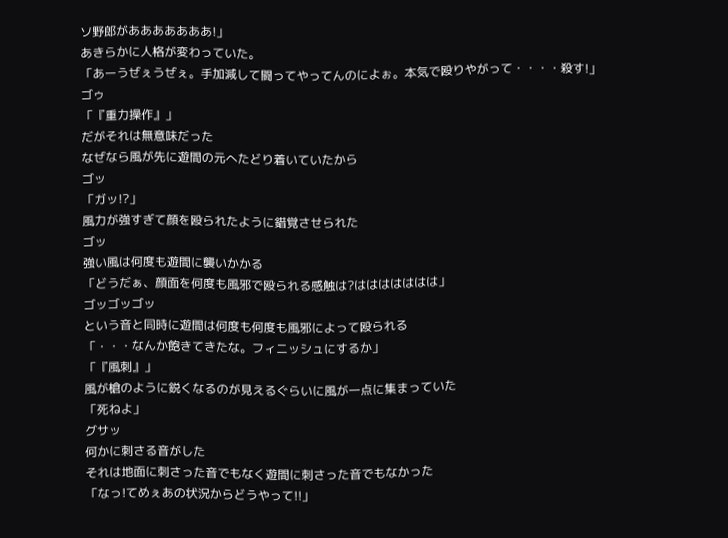ソ野郎があああああああ!」
あきらかに人格が変わっていた。
「あーうぜぇうぜぇ。手加減して闘ってやってんのによぉ。本気で殴りやがって・・・・殺す!」
ゴゥ
「『重力操作』」
だがそれは無意味だった
なぜなら風が先に遊間の元へたどり着いていたから
ゴッ
「ガッ!?」
風力が強すぎて顔を殴られたように錯覚させられた
ゴッ
強い風は何度も遊間に襲いかかる
「どうだぁ、顔面を何度も風邪で殴られる感触は?ははははははは」
ゴッゴッゴッ
という音と同時に遊間は何度も何度も風邪によって殴られる
「・・・なんか飽きてきたな。フィニッシュにするか」
「『風刺』」
風が槍のように鋭くなるのが見えるぐらいに風が一点に集まっていた
「死ねよ」
グサッ
何かに刺さる音がした
それは地面に刺さった音でもなく遊間に刺さった音でもなかった
「なっ!てめぇあの状況からどうやって!!」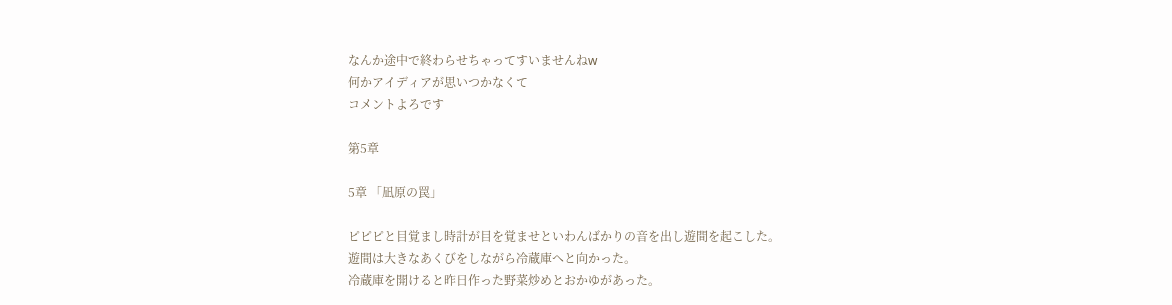なんか途中で終わらせちゃってすいませんねw
何かアイディアが思いつかなくて
コメントよろです

第5章

5章 「凪原の罠」

ピピピと目覚まし時計が目を覚ませといわんばかりの音を出し遊間を起こした。
遊間は大きなあくびをしながら冷蔵庫へと向かった。
冷蔵庫を開けると昨日作った野菜炒めとおかゆがあった。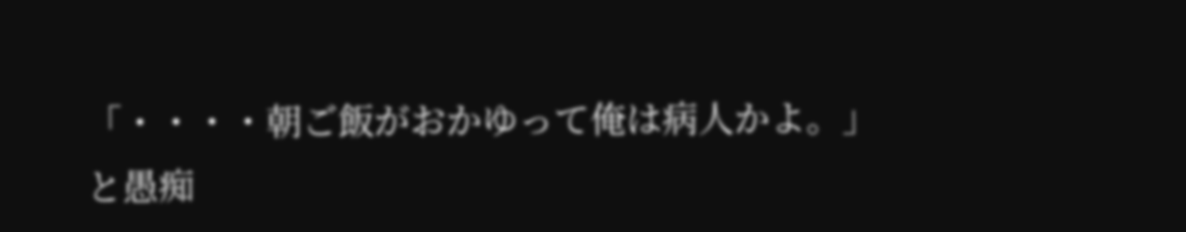「・・・・朝ご飯がおかゆって俺は病人かよ。」
と愚痴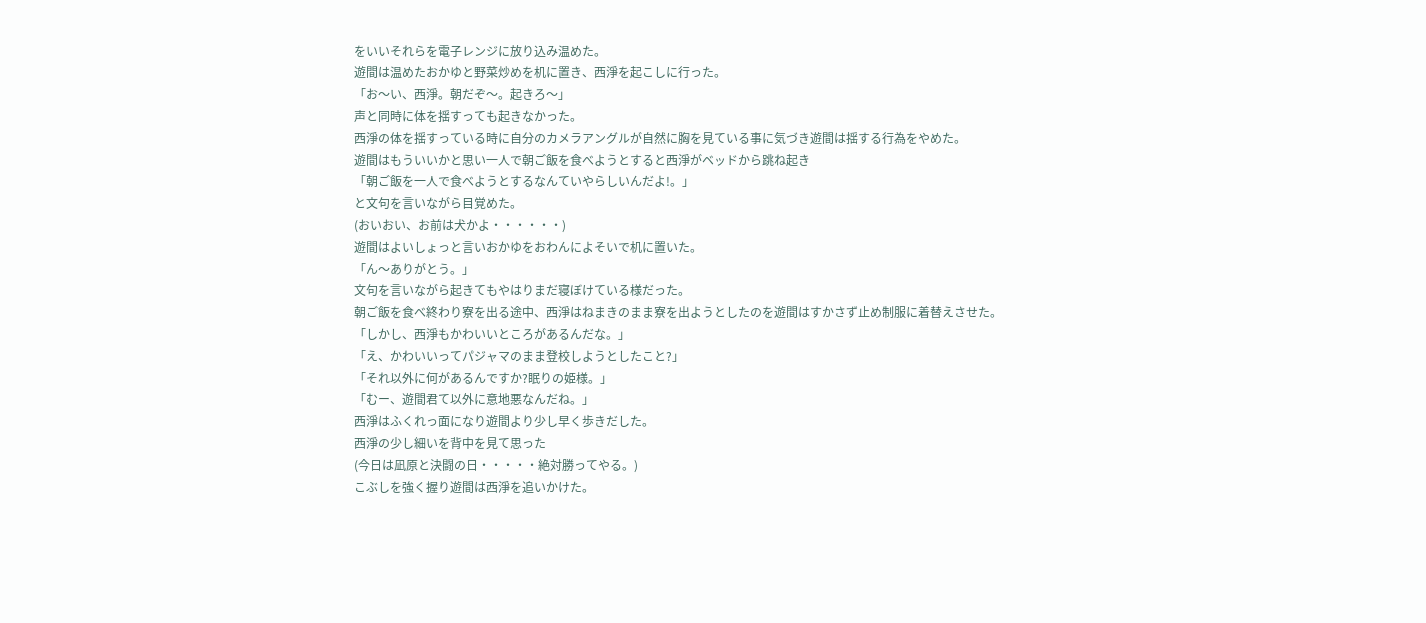をいいそれらを電子レンジに放り込み温めた。
遊間は温めたおかゆと野菜炒めを机に置き、西淨を起こしに行った。
「お〜い、西淨。朝だぞ〜。起きろ〜」
声と同時に体を揺すっても起きなかった。
西淨の体を揺すっている時に自分のカメラアングルが自然に胸を見ている事に気づき遊間は揺する行為をやめた。
遊間はもういいかと思い一人で朝ご飯を食べようとすると西淨がベッドから跳ね起き
「朝ご飯を一人で食べようとするなんていやらしいんだよ!。」
と文句を言いながら目覚めた。
(おいおい、お前は犬かよ・・・・・・)
遊間はよいしょっと言いおかゆをおわんによそいで机に置いた。
「ん〜ありがとう。」
文句を言いながら起きてもやはりまだ寝ぼけている様だった。
朝ご飯を食べ終わり寮を出る途中、西淨はねまきのまま寮を出ようとしたのを遊間はすかさず止め制服に着替えさせた。
「しかし、西淨もかわいいところがあるんだな。」
「え、かわいいってパジャマのまま登校しようとしたこと?」
「それ以外に何があるんですか?眠りの姫様。」
「むー、遊間君て以外に意地悪なんだね。」
西淨はふくれっ面になり遊間より少し早く歩きだした。
西淨の少し細いを背中を見て思った
(今日は凪原と決闘の日・・・・・絶対勝ってやる。)
こぶしを強く握り遊間は西淨を追いかけた。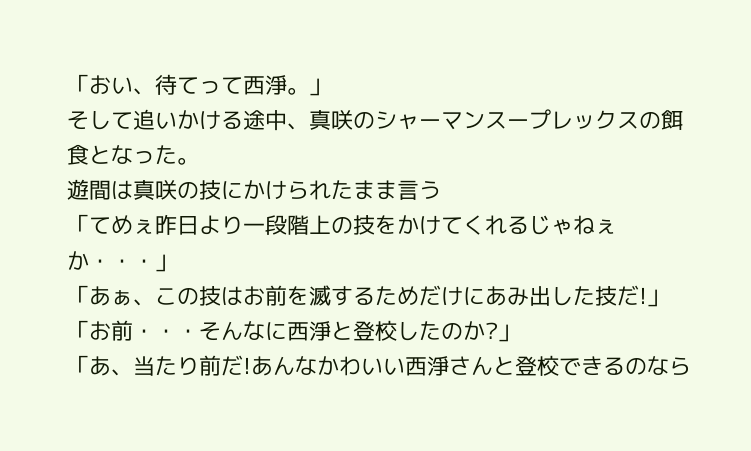「おい、待てって西淨。」
そして追いかける途中、真咲のシャーマンスープレックスの餌食となった。
遊間は真咲の技にかけられたまま言う
「てめぇ昨日より一段階上の技をかけてくれるじゃねぇか・・・」
「あぁ、この技はお前を滅するためだけにあみ出した技だ!」
「お前・・・そんなに西淨と登校したのか?」
「あ、当たり前だ!あんなかわいい西淨さんと登校できるのなら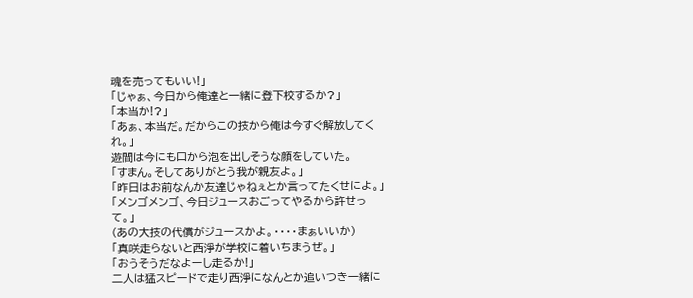魂を売ってもいい!」
「じゃぁ、今日から俺達と一緒に登下校するか?」
「本当か!?」
「あぁ、本当だ。だからこの技から俺は今すぐ解放してくれ。」
遊間は今にも口から泡を出しそうな顔をしていた。
「すまん。そしてありがとう我が親友よ。」
「昨日はお前なんか友達じゃねぇとか言ってたくせによ。」
「メンゴメンゴ、今日ジュースおごってやるから許せって。」
(あの大技の代償がジュースかよ。・・・・まぁいいか)
「真咲走らないと西淨が学校に着いちまうぜ。」
「おうそうだなよーし走るか!」
二人は猛スピードで走り西淨になんとか追いつき一緒に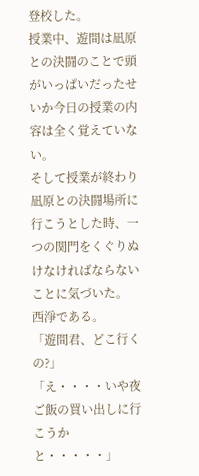登校した。
授業中、遊間は凪原との決闘のことで頭がいっぱいだったせいか今日の授業の内容は全く覚えていない。
そして授業が終わり凪原との決闘場所に行こうとした時、一つの関門をくぐりぬけなければならないことに気づいた。
西淨である。
「遊間君、どこ行くの?」
「え・・・・いや夜ご飯の買い出しに行こうかと・・・・・」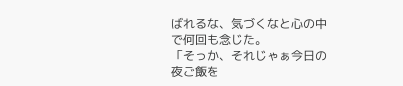ばれるな、気づくなと心の中で何回も念じた。
「そっか、それじゃぁ今日の夜ご飯を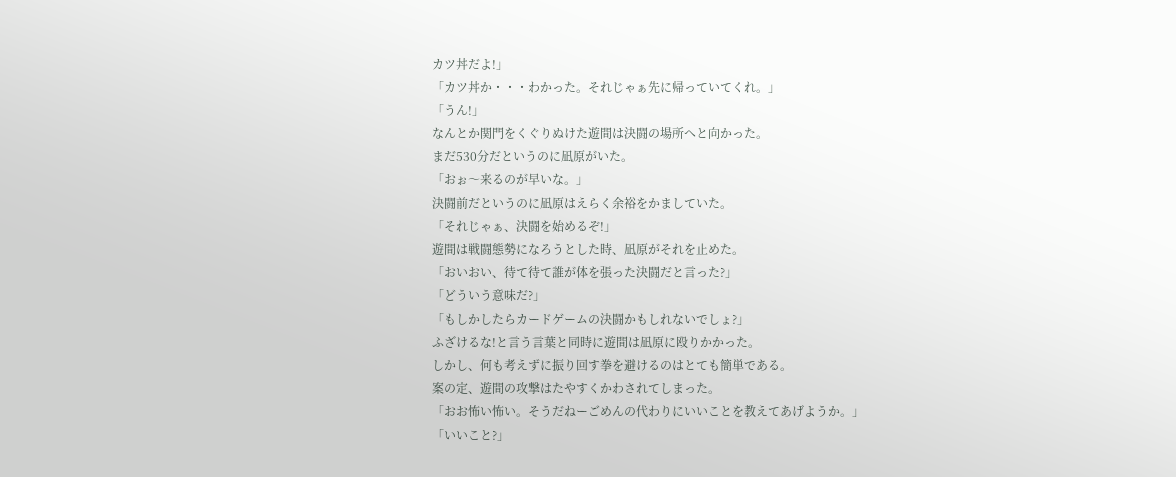カツ丼だよ!」
「カツ丼か・・・わかった。それじゃぁ先に帰っていてくれ。」
「うん!」
なんとか関門をくぐりぬけた遊間は決闘の場所へと向かった。
まだ530分だというのに凪原がいた。
「おぉ〜来るのが早いな。」
決闘前だというのに凪原はえらく余裕をかましていた。
「それじゃぁ、決闘を始めるぞ!」
遊間は戦闘態勢になろうとした時、凪原がそれを止めた。
「おいおい、待て待て誰が体を張った決闘だと言った?」
「どういう意味だ?」
「もしかしたらカードゲームの決闘かもしれないでしょ?」
ふざけるな!と言う言葉と同時に遊間は凪原に殴りかかった。
しかし、何も考えずに振り回す拳を避けるのはとても簡単である。
案の定、遊間の攻撃はたやすくかわされてしまった。
「おお怖い怖い。そうだねーごめんの代わりにいいことを教えてあげようか。」
「いいこと?」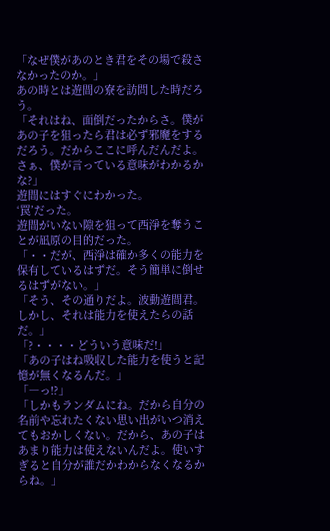「なぜ僕があのとき君をその場で殺さなかったのか。」
あの時とは遊間の寮を訪問した時だろう。
「それはね、面倒だったからさ。僕があの子を狙ったら君は必ず邪魔をするだろう。だからここに呼んだんだよ。さぁ、僕が言っている意味がわかるかな?」
遊間にはすぐにわかった。
‘罠’だった。
遊間がいない隙を狙って西淨を奪うことが凪原の目的だった。
「・・だが、西淨は確か多くの能力を保有しているはずだ。そう簡単に倒せるはずがない。」
「そう、その通りだよ。波動遊間君。しかし、それは能力を使えたらの話だ。」
「?・・・・どういう意味だ!」
「あの子はね吸収した能力を使うと記憶が無くなるんだ。」
「―っ!?」
「しかもランダムにね。だから自分の名前や忘れたくない思い出がいつ消えてもおかしくない。だから、あの子はあまり能力は使えないんだよ。使いすぎると自分が誰だかわからなくなるからね。」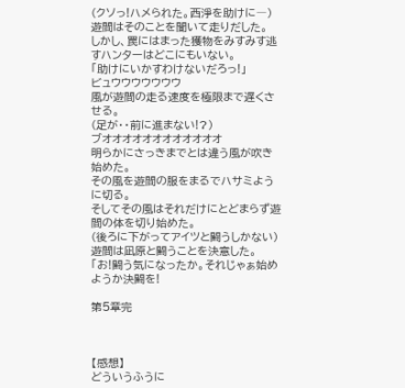(クソっ!ハメられた。西淨を助けに―)
遊間はそのことを聞いて走りだした。
しかし、罠にはまった獲物をみすみす逃すハンターはどこにもいない。
「助けにいかすわけないだろっ!」
ビュウウウウウウウ
風が遊間の走る速度を極限まで遅くさせる。
(足が・・前に進まない!?)
ブオオオオオオオオオオオオ
明らかにさっきまでとは違う風が吹き始めた。
その風を遊間の服をまるでハサミように切る。
そしてその風はそれだけにとどまらず遊間の体を切り始めた。
(後ろに下がってアイツと闘うしかない)
遊間は凪原と闘うことを決意した。
「お!闘う気になったか。それじゃぁ始めようか決闘を!

第5章完



【感想】
どういうふうに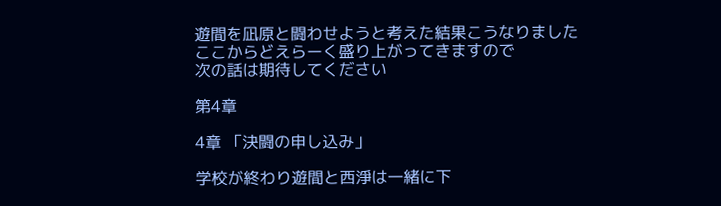遊間を凪原と闘わせようと考えた結果こうなりました
ここからどえらーく盛り上がってきますので
次の話は期待してください

第4章

4章 「決闘の申し込み」

学校が終わり遊間と西淨は一緒に下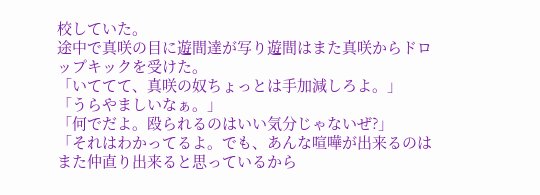校していた。
途中で真咲の目に遊間達が写り遊間はまた真咲からドロップキックを受けた。
「いててて、真咲の奴ちょっとは手加減しろよ。」
「うらやましいなぁ。」
「何でだよ。殴られるのはいい気分じゃないぜ?」
「それはわかってるよ。でも、あんな喧嘩が出来るのはまた仲直り出来ると思っているから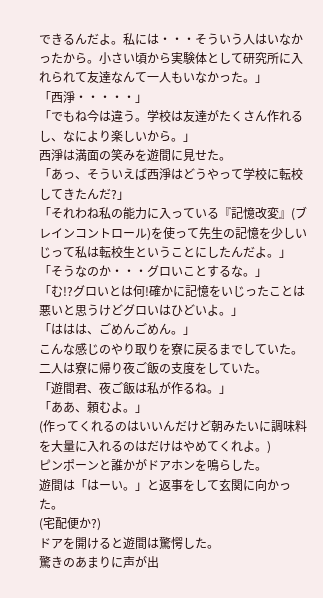できるんだよ。私には・・・そういう人はいなかったから。小さい頃から実験体として研究所に入れられて友達なんて一人もいなかった。」
「西淨・・・・・」
「でもね今は違う。学校は友達がたくさん作れるし、なにより楽しいから。」
西淨は満面の笑みを遊間に見せた。
「あっ、そういえば西淨はどうやって学校に転校してきたんだ?」
「それわね私の能力に入っている『記憶改変』(ブレインコントロール)を使って先生の記憶を少しいじって私は転校生ということにしたんだよ。」
「そうなのか・・・グロいことするな。」
「む!?グロいとは何!確かに記憶をいじったことは悪いと思うけどグロいはひどいよ。」
「ははは、ごめんごめん。」
こんな感じのやり取りを寮に戻るまでしていた。
二人は寮に帰り夜ご飯の支度をしていた。
「遊間君、夜ご飯は私が作るね。」
「ああ、頼むよ。」
(作ってくれるのはいいんだけど朝みたいに調味料を大量に入れるのはだけはやめてくれよ。)
ピンポーンと誰かがドアホンを鳴らした。
遊間は「はーい。」と返事をして玄関に向かった。
(宅配便か?)
ドアを開けると遊間は驚愕した。
驚きのあまりに声が出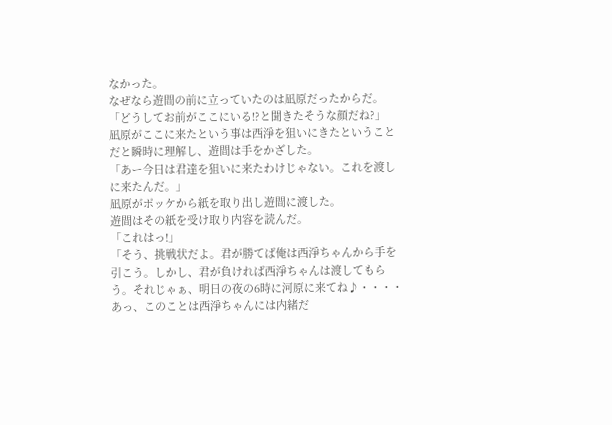なかった。
なぜなら遊間の前に立っていたのは凪原だったからだ。
「どうしてお前がここにいる!?と聞きたそうな顔だね?」
凪原がここに来たという事は西淨を狙いにきたということだと瞬時に理解し、遊間は手をかざした。
「あー今日は君達を狙いに来たわけじゃない。これを渡しに来たんだ。」
凪原がポッケから紙を取り出し遊間に渡した。
遊間はその紙を受け取り内容を読んだ。
「これはっ!」
「そう、挑戦状だよ。君が勝てば俺は西淨ちゃんから手を引こう。しかし、君が負ければ西淨ちゃんは渡してもらう。それじゃぁ、明日の夜の6時に河原に来てね♪・・・・あっ、このことは西淨ちゃんには内緒だ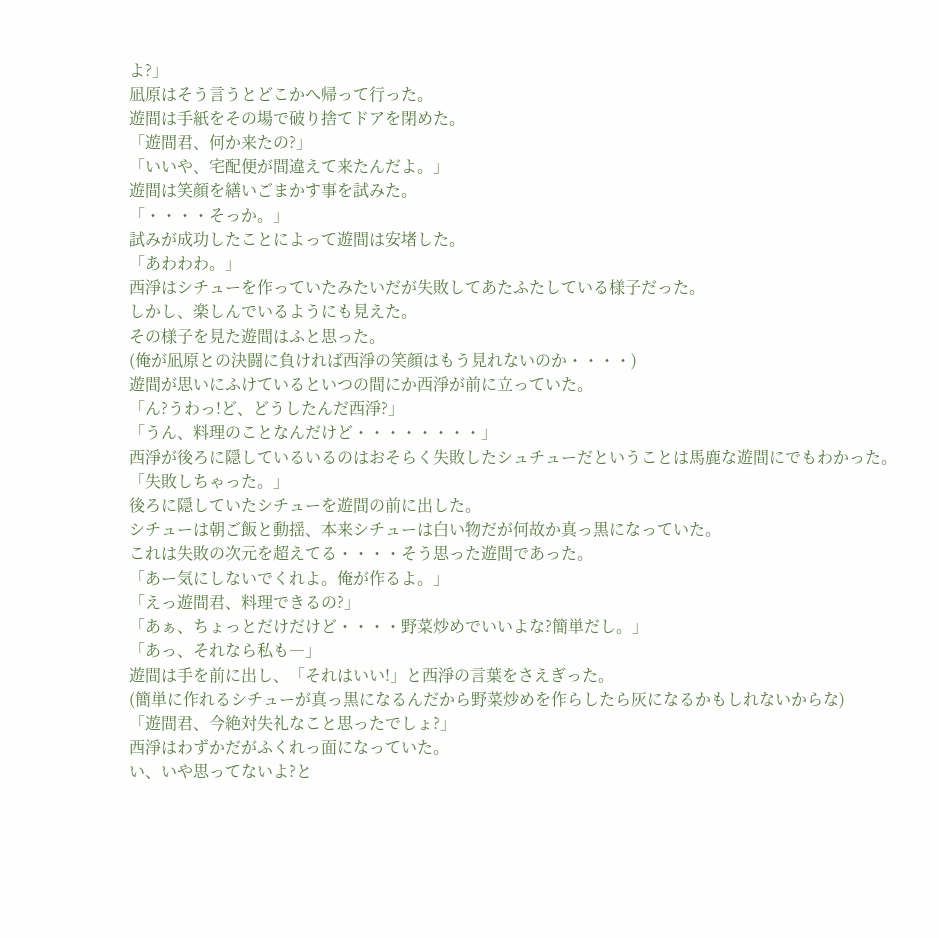よ?」
凪原はそう言うとどこかへ帰って行った。
遊間は手紙をその場で破り捨てドアを閉めた。
「遊間君、何か来たの?」
「いいや、宅配便が間違えて来たんだよ。」
遊間は笑顔を繕いごまかす事を試みた。
「・・・・そっか。」
試みが成功したことによって遊間は安堵した。
「あわわわ。」
西淨はシチューを作っていたみたいだが失敗してあたふたしている様子だった。
しかし、楽しんでいるようにも見えた。
その様子を見た遊間はふと思った。
(俺が凪原との決闘に負ければ西淨の笑顔はもう見れないのか・・・・)
遊間が思いにふけているといつの間にか西淨が前に立っていた。
「ん?うわっ!ど、どうしたんだ西淨?」
「うん、料理のことなんだけど・・・・・・・・」
西淨が後ろに隠しているいるのはおそらく失敗したシュチューだということは馬鹿な遊間にでもわかった。
「失敗しちゃった。」
後ろに隠していたシチューを遊間の前に出した。
シチューは朝ご飯と動揺、本来シチューは白い物だが何故か真っ黒になっていた。
これは失敗の次元を超えてる・・・・そう思った遊間であった。
「あー気にしないでくれよ。俺が作るよ。」
「えっ遊間君、料理できるの?」
「あぁ、ちょっとだけだけど・・・・野菜炒めでいいよな?簡単だし。」
「あっ、それなら私も―」
遊間は手を前に出し、「それはいい!」と西淨の言葉をさえぎった。
(簡単に作れるシチューが真っ黒になるんだから野菜炒めを作らしたら灰になるかもしれないからな)
「遊間君、今絶対失礼なこと思ったでしょ?」
西淨はわずかだがふくれっ面になっていた。
い、いや思ってないよ?と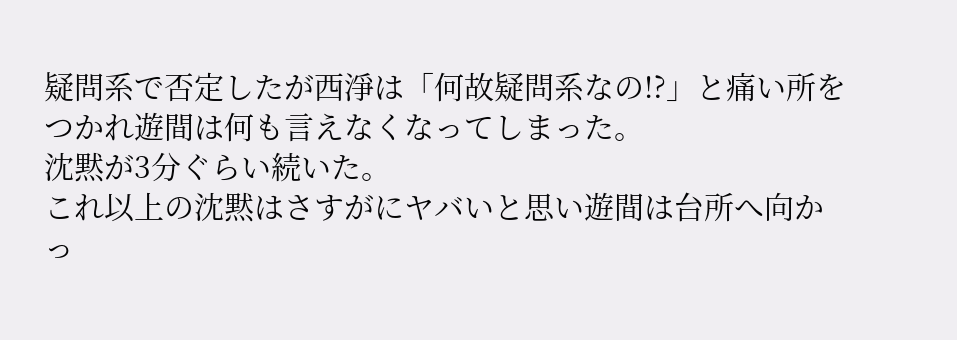疑問系で否定したが西淨は「何故疑問系なの!?」と痛い所をつかれ遊間は何も言えなくなってしまった。
沈黙が3分ぐらい続いた。
これ以上の沈黙はさすがにヤバいと思い遊間は台所へ向かっ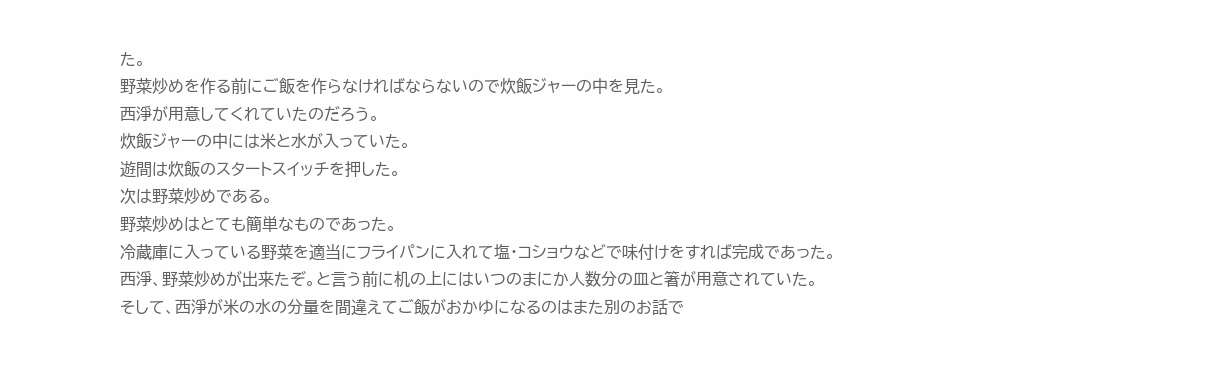た。
野菜炒めを作る前にご飯を作らなければならないので炊飯ジャーの中を見た。
西淨が用意してくれていたのだろう。
炊飯ジャーの中には米と水が入っていた。
遊間は炊飯のスタートスイッチを押した。
次は野菜炒めである。
野菜炒めはとても簡単なものであった。
冷蔵庫に入っている野菜を適当にフライパンに入れて塩・コショウなどで味付けをすれば完成であった。
西淨、野菜炒めが出来たぞ。と言う前に机の上にはいつのまにか人数分の皿と箸が用意されていた。
そして、西淨が米の水の分量を間違えてご飯がおかゆになるのはまた別のお話で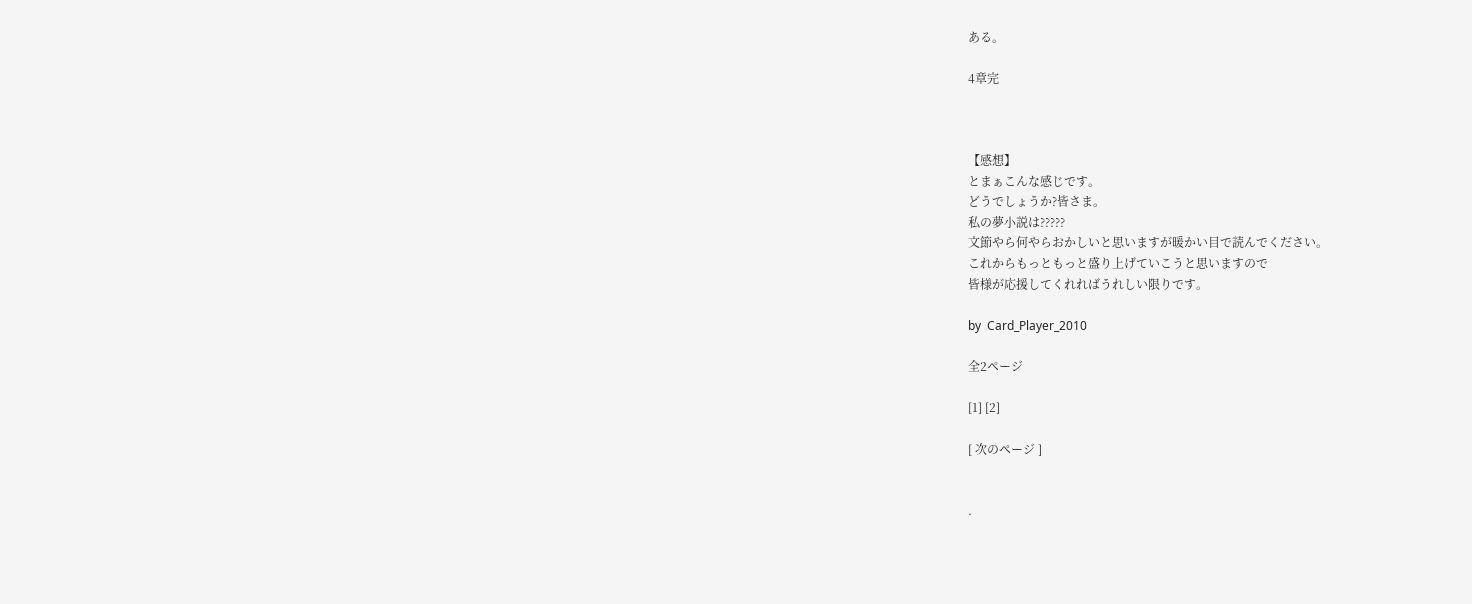ある。

4章完



【感想】
とまぁこんな感じです。
どうでしょうか?皆さま。
私の夢小説は?????
文節やら何やらおかしいと思いますが暖かい目で読んでください。
これからもっともっと盛り上げていこうと思いますので
皆様が応援してくれればうれしい限りです。

by  Card_Player_2010

全2ページ

[1] [2]

[ 次のページ ]


.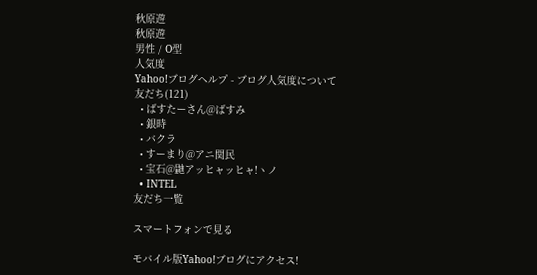秋原遊
秋原遊
男性 / O型
人気度
Yahoo!ブログヘルプ - ブログ人気度について
友だち(121)
  • ばすたーさん@ばすみ
  • 銀時
  • バクラ
  • すーまり@アニ関民
  • 宝石@鼬アッヒャッヒャ!ヽノ
  • INTEL
友だち一覧

スマートフォンで見る

モバイル版Yahoo!ブログにアクセス!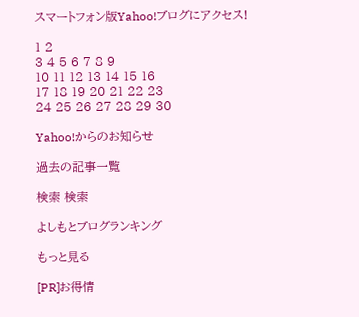スマートフォン版Yahoo!ブログにアクセス!

1 2
3 4 5 6 7 8 9
10 11 12 13 14 15 16
17 18 19 20 21 22 23
24 25 26 27 28 29 30

Yahoo!からのお知らせ

過去の記事一覧

検索 検索

よしもとブログランキング

もっと見る

[PR]お得情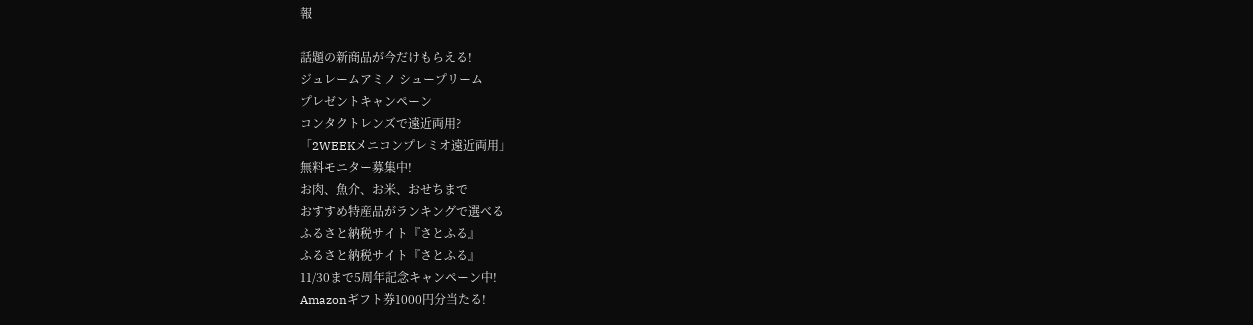報

話題の新商品が今だけもらえる!
ジュレームアミノ シュープリーム
プレゼントキャンペーン
コンタクトレンズで遠近両用?
「2WEEKメニコンプレミオ遠近両用」
無料モニター募集中!
お肉、魚介、お米、おせちまで
おすすめ特産品がランキングで選べる
ふるさと納税サイト『さとふる』
ふるさと納税サイト『さとふる』
11/30まで5周年記念キャンペーン中!
Amazonギフト券1000円分当たる!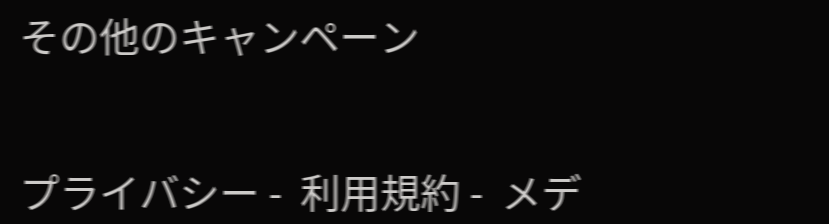その他のキャンペーン


プライバシー -  利用規約 -  メデ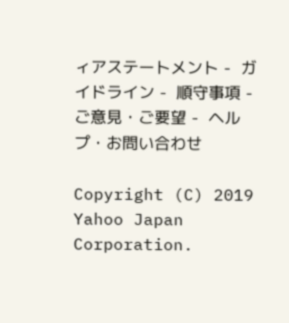ィアステートメント -  ガイドライン -  順守事項 -  ご意見・ご要望 -  ヘルプ・お問い合わせ

Copyright (C) 2019 Yahoo Japan Corporation.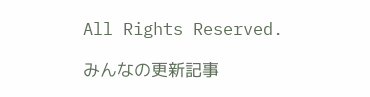All Rights Reserved.

みんなの更新記事